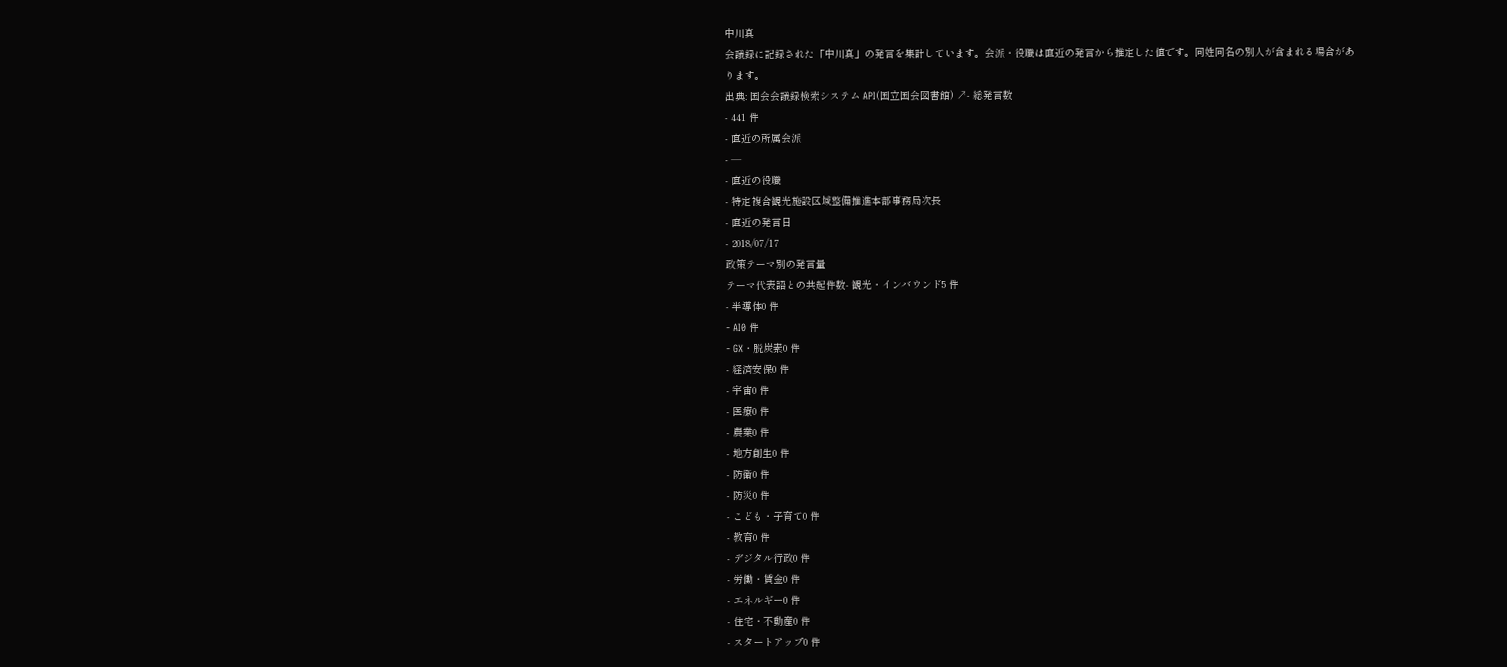中川真
会議録に記録された「中川真」の発言を集計しています。会派・役職は直近の発言から推定した値です。同姓同名の別人が含まれる場合があります。
出典: 国会会議録検索システム API(国立国会図書館) ↗- 総発言数
- 441 件
- 直近の所属会派
- —
- 直近の役職
- 特定複合観光施設区域整備推進本部事務局次長
- 直近の発言日
- 2018/07/17
政策テーマ別の発言量
テーマ代表語との共起件数- 観光・インバウンド5 件
- 半導体0 件
- AI0 件
- GX・脱炭素0 件
- 経済安保0 件
- 宇宙0 件
- 医療0 件
- 農業0 件
- 地方創生0 件
- 防衛0 件
- 防災0 件
- こども・子育て0 件
- 教育0 件
- デジタル行政0 件
- 労働・賃金0 件
- エネルギー0 件
- 住宅・不動産0 件
- スタートアップ0 件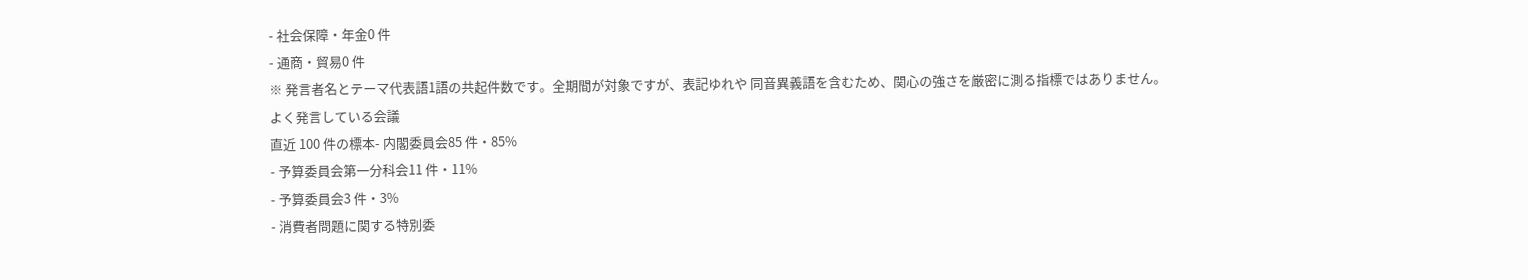- 社会保障・年金0 件
- 通商・貿易0 件
※ 発言者名とテーマ代表語1語の共起件数です。全期間が対象ですが、表記ゆれや 同音異義語を含むため、関心の強さを厳密に測る指標ではありません。
よく発言している会議
直近 100 件の標本- 内閣委員会85 件・85%
- 予算委員会第一分科会11 件・11%
- 予算委員会3 件・3%
- 消費者問題に関する特別委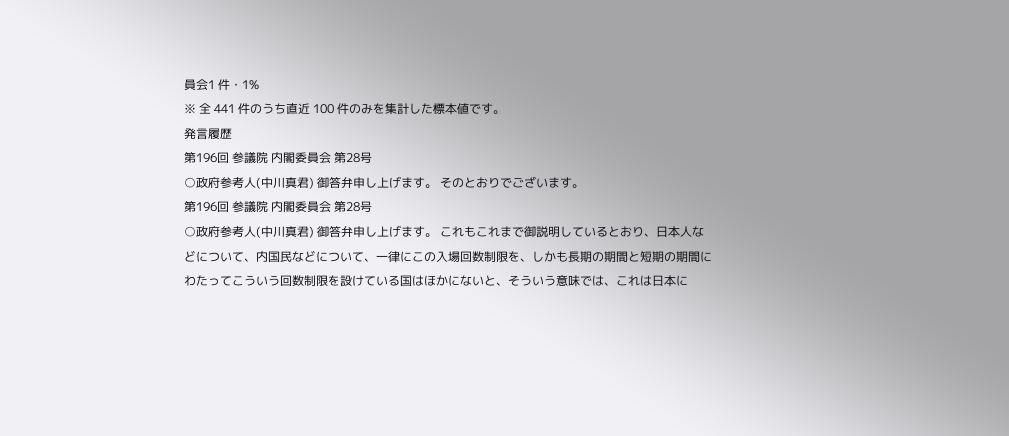員会1 件・1%
※ 全 441 件のうち直近 100 件のみを集計した標本値です。
発言履歴
第196回 参議院 内閣委員会 第28号
○政府参考人(中川真君) 御答弁申し上げます。 そのとおりでございます。
第196回 参議院 内閣委員会 第28号
○政府参考人(中川真君) 御答弁申し上げます。 これもこれまで御説明しているとおり、日本人などについて、内国民などについて、一律にこの入場回数制限を、しかも長期の期間と短期の期間にわたってこういう回数制限を設けている国はほかにないと、そういう意味では、これは日本に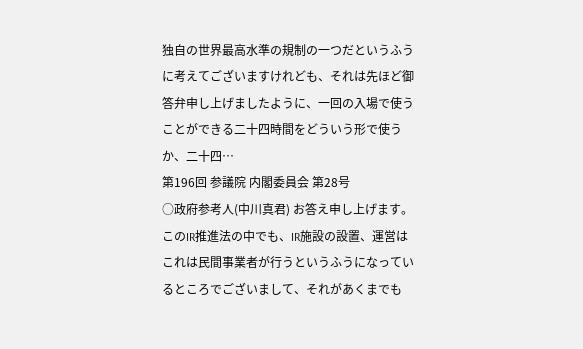独自の世界最高水準の規制の一つだというふうに考えてございますけれども、それは先ほど御答弁申し上げましたように、一回の入場で使うことができる二十四時間をどういう形で使うか、二十四…
第196回 参議院 内閣委員会 第28号
○政府参考人(中川真君) お答え申し上げます。 このIR推進法の中でも、IR施設の設置、運営はこれは民間事業者が行うというふうになっているところでございまして、それがあくまでも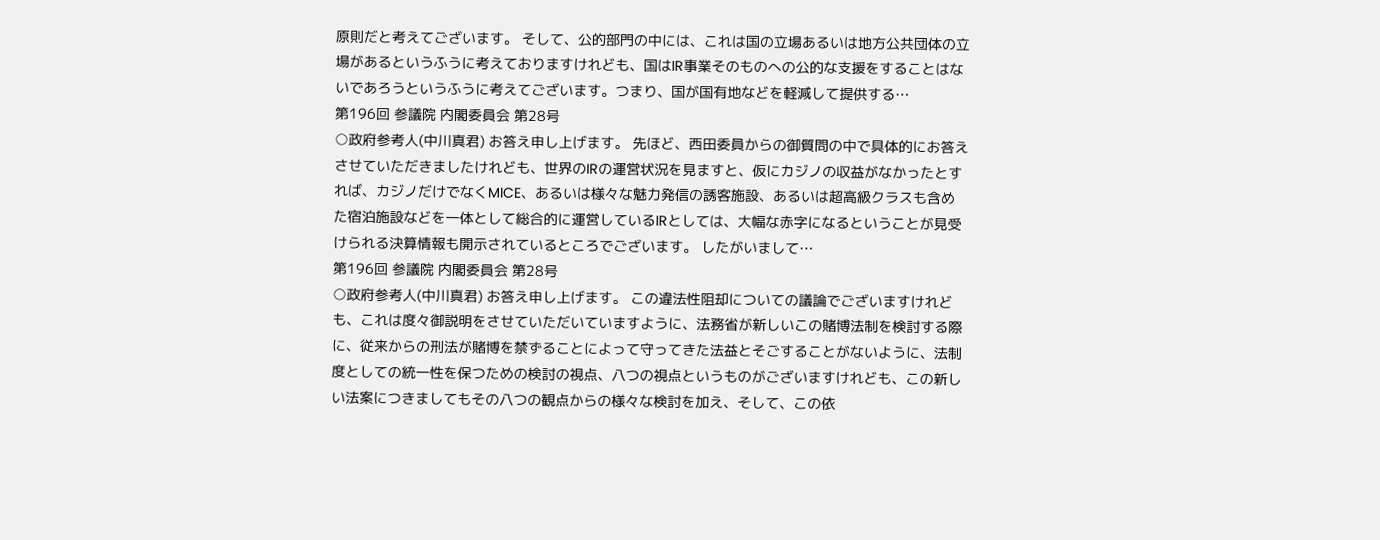原則だと考えてございます。 そして、公的部門の中には、これは国の立場あるいは地方公共団体の立場があるというふうに考えておりますけれども、国はIR事業そのものへの公的な支援をすることはないであろうというふうに考えてございます。つまり、国が国有地などを軽減して提供する…
第196回 参議院 内閣委員会 第28号
○政府参考人(中川真君) お答え申し上げます。 先ほど、西田委員からの御質問の中で具体的にお答えさせていただきましたけれども、世界のIRの運営状況を見ますと、仮にカジノの収益がなかったとすれば、カジノだけでなくMICE、あるいは様々な魅力発信の誘客施設、あるいは超高級クラスも含めた宿泊施設などを一体として総合的に運営しているIRとしては、大幅な赤字になるということが見受けられる決算情報も開示されているところでございます。 したがいまして…
第196回 参議院 内閣委員会 第28号
○政府参考人(中川真君) お答え申し上げます。 この違法性阻却についての議論でございますけれども、これは度々御説明をさせていただいていますように、法務省が新しいこの賭博法制を検討する際に、従来からの刑法が賭博を禁ずることによって守ってきた法益とそごすることがないように、法制度としての統一性を保つための検討の視点、八つの視点というものがございますけれども、この新しい法案につきましてもその八つの観点からの様々な検討を加え、そして、この依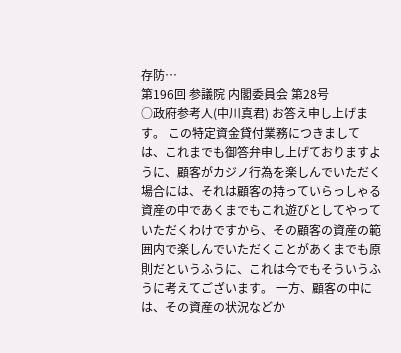存防…
第196回 参議院 内閣委員会 第28号
○政府参考人(中川真君) お答え申し上げます。 この特定資金貸付業務につきましては、これまでも御答弁申し上げておりますように、顧客がカジノ行為を楽しんでいただく場合には、それは顧客の持っていらっしゃる資産の中であくまでもこれ遊びとしてやっていただくわけですから、その顧客の資産の範囲内で楽しんでいただくことがあくまでも原則だというふうに、これは今でもそういうふうに考えてございます。 一方、顧客の中には、その資産の状況などか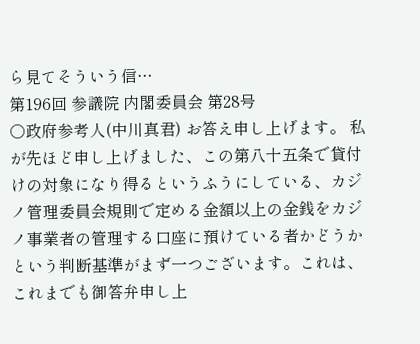ら見てそういう信…
第196回 参議院 内閣委員会 第28号
○政府参考人(中川真君) お答え申し上げます。 私が先ほど申し上げました、この第八十五条で貸付けの対象になり得るというふうにしている、カジノ管理委員会規則で定める金額以上の金銭をカジノ事業者の管理する口座に預けている者かどうかという判断基準がまず一つございます。これは、これまでも御答弁申し上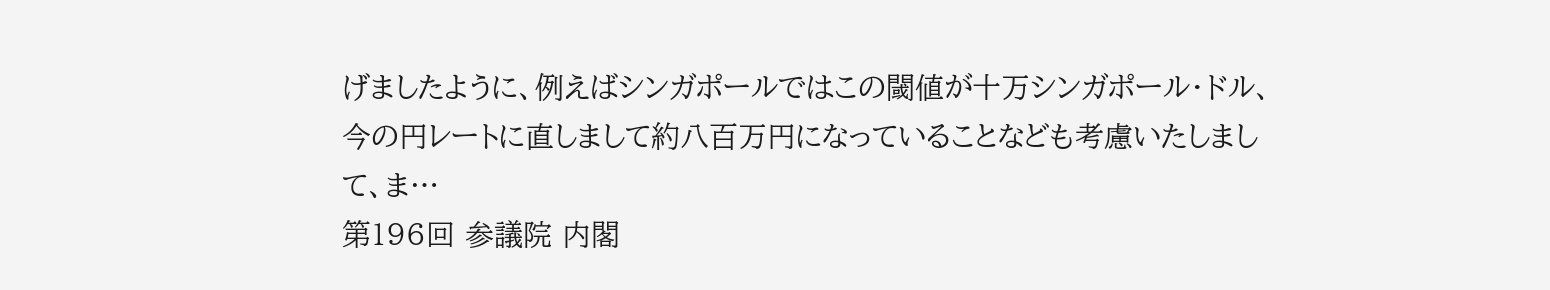げましたように、例えばシンガポールではこの閾値が十万シンガポール・ドル、今の円レートに直しまして約八百万円になっていることなども考慮いたしまして、ま…
第196回 参議院 内閣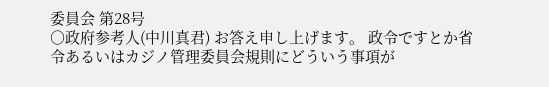委員会 第28号
○政府参考人(中川真君) お答え申し上げます。 政令ですとか省令あるいはカジノ管理委員会規則にどういう事項が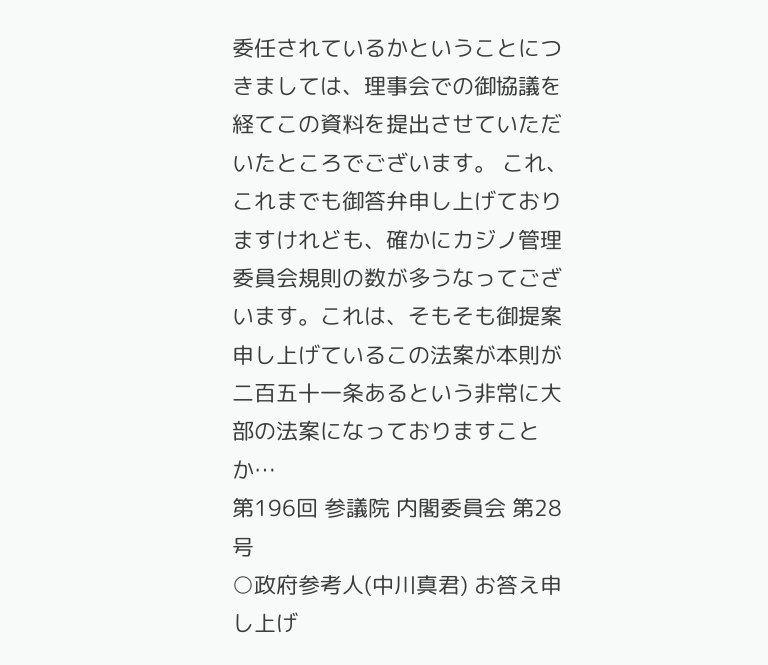委任されているかということにつきましては、理事会での御協議を経てこの資料を提出させていただいたところでございます。 これ、これまでも御答弁申し上げておりますけれども、確かにカジノ管理委員会規則の数が多うなってございます。これは、そもそも御提案申し上げているこの法案が本則が二百五十一条あるという非常に大部の法案になっておりますことか…
第196回 参議院 内閣委員会 第28号
○政府参考人(中川真君) お答え申し上げ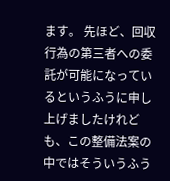ます。 先ほど、回収行為の第三者への委託が可能になっているというふうに申し上げましたけれども、この整備法案の中ではそういうふう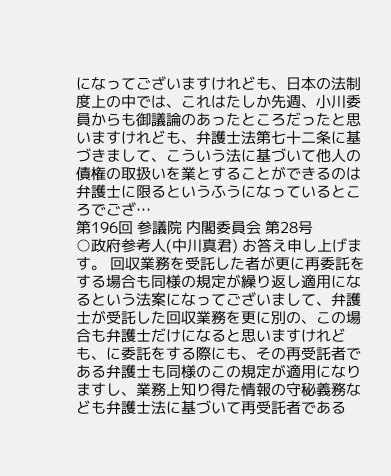になってございますけれども、日本の法制度上の中では、これはたしか先週、小川委員からも御議論のあったところだったと思いますけれども、弁護士法第七十二条に基づきまして、こういう法に基づいて他人の債権の取扱いを業とすることができるのは弁護士に限るというふうになっているところでござ…
第196回 参議院 内閣委員会 第28号
○政府参考人(中川真君) お答え申し上げます。 回収業務を受託した者が更に再委託をする場合も同様の規定が繰り返し適用になるという法案になってございまして、弁護士が受託した回収業務を更に別の、この場合も弁護士だけになると思いますけれども、に委託をする際にも、その再受託者である弁護士も同様のこの規定が適用になりますし、業務上知り得た情報の守秘義務なども弁護士法に基づいて再受託者である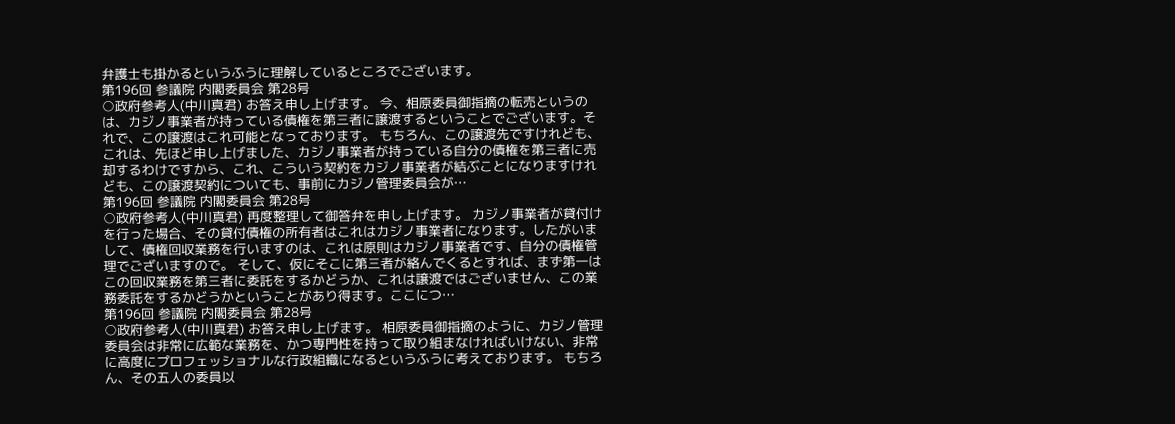弁護士も掛かるというふうに理解しているところでございます。
第196回 参議院 内閣委員会 第28号
○政府参考人(中川真君) お答え申し上げます。 今、相原委員御指摘の転売というのは、カジノ事業者が持っている債権を第三者に譲渡するということでございます。それで、この譲渡はこれ可能となっております。 もちろん、この譲渡先ですけれども、これは、先ほど申し上げました、カジノ事業者が持っている自分の債権を第三者に売却するわけですから、これ、こういう契約をカジノ事業者が結ぶことになりますけれども、この譲渡契約についても、事前にカジノ管理委員会が…
第196回 参議院 内閣委員会 第28号
○政府参考人(中川真君) 再度整理して御答弁を申し上げます。 カジノ事業者が貸付けを行った場合、その貸付債権の所有者はこれはカジノ事業者になります。したがいまして、債権回収業務を行いますのは、これは原則はカジノ事業者です、自分の債権管理でございますので。 そして、仮にそこに第三者が絡んでくるとすれば、まず第一はこの回収業務を第三者に委託をするかどうか、これは譲渡ではございません、この業務委託をするかどうかということがあり得ます。ここにつ…
第196回 参議院 内閣委員会 第28号
○政府参考人(中川真君) お答え申し上げます。 相原委員御指摘のように、カジノ管理委員会は非常に広範な業務を、かつ専門性を持って取り組まなければいけない、非常に高度にプロフェッショナルな行政組織になるというふうに考えております。 もちろん、その五人の委員以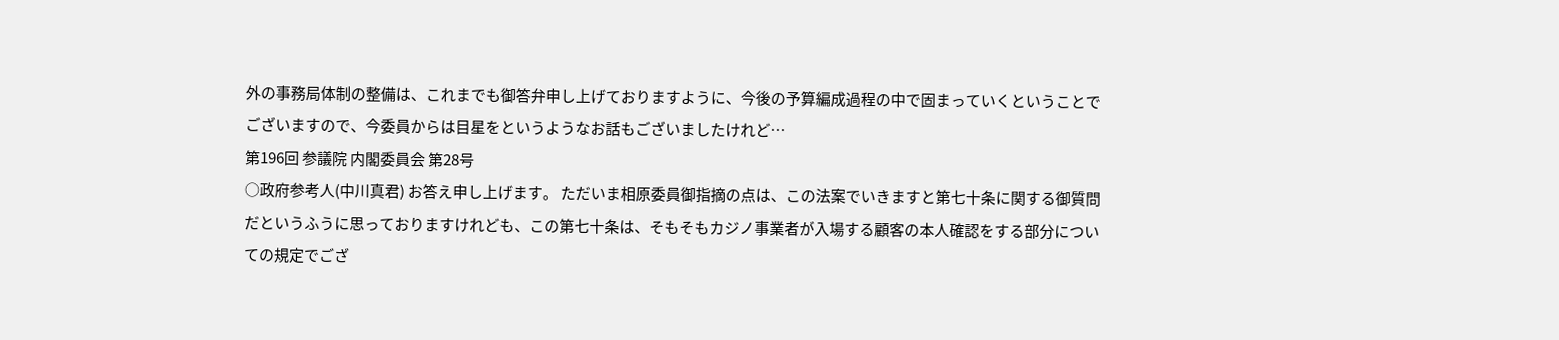外の事務局体制の整備は、これまでも御答弁申し上げておりますように、今後の予算編成過程の中で固まっていくということでございますので、今委員からは目星をというようなお話もございましたけれど…
第196回 参議院 内閣委員会 第28号
○政府参考人(中川真君) お答え申し上げます。 ただいま相原委員御指摘の点は、この法案でいきますと第七十条に関する御質問だというふうに思っておりますけれども、この第七十条は、そもそもカジノ事業者が入場する顧客の本人確認をする部分についての規定でござ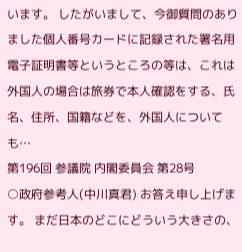います。 したがいまして、今御質問のありました個人番号カードに記録された署名用電子証明書等というところの等は、これは外国人の場合は旅券で本人確認をする、氏名、住所、国籍などを、外国人についても…
第196回 参議院 内閣委員会 第28号
○政府参考人(中川真君) お答え申し上げます。 まだ日本のどこにどういう大きさの、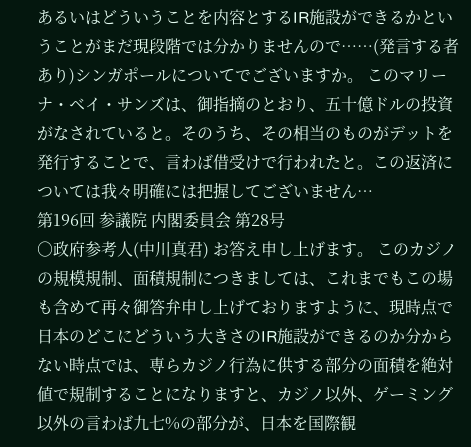あるいはどういうことを内容とするIR施設ができるかということがまだ現段階では分かりませんので……(発言する者あり)シンガポールについてでございますか。 このマリーナ・ベイ・サンズは、御指摘のとおり、五十億ドルの投資がなされていると。そのうち、その相当のものがデットを発行することで、言わば借受けで行われたと。この返済については我々明確には把握してございません…
第196回 参議院 内閣委員会 第28号
○政府参考人(中川真君) お答え申し上げます。 このカジノの規模規制、面積規制につきましては、これまでもこの場も含めて再々御答弁申し上げておりますように、現時点で日本のどこにどういう大きさのIR施設ができるのか分からない時点では、専らカジノ行為に供する部分の面積を絶対値で規制することになりますと、カジノ以外、ゲーミング以外の言わば九七%の部分が、日本を国際観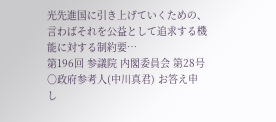光先進国に引き上げていくための、言わばそれを公益として追求する機能に対する制約要…
第196回 参議院 内閣委員会 第28号
○政府参考人(中川真君) お答え申し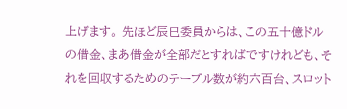上げます。 先ほど辰巳委員からは、この五十億ドルの借金、まあ借金が全部だとすればですけれども、それを回収するためのテーブル数が約六百台、スロット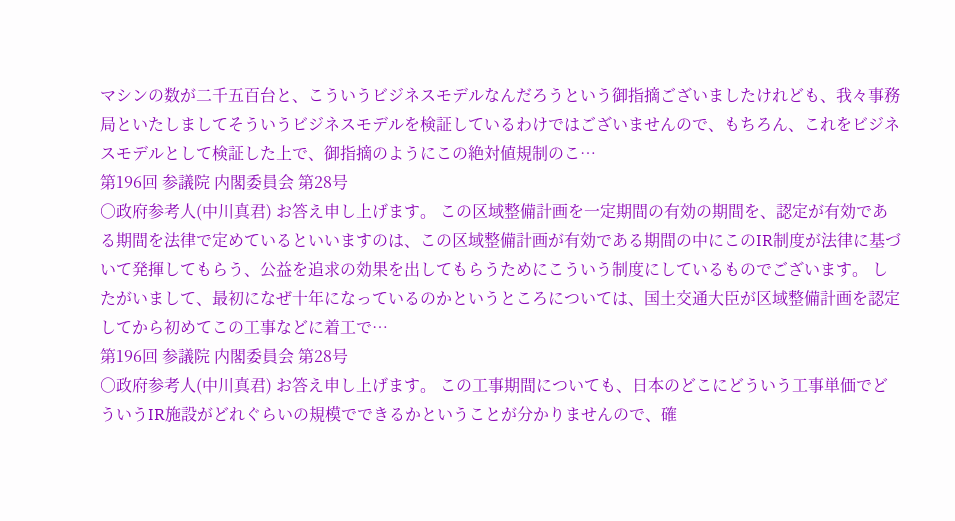マシンの数が二千五百台と、こういうビジネスモデルなんだろうという御指摘ございましたけれども、我々事務局といたしましてそういうビジネスモデルを検証しているわけではございませんので、もちろん、これをビジネスモデルとして検証した上で、御指摘のようにこの絶対値規制のこ…
第196回 参議院 内閣委員会 第28号
○政府参考人(中川真君) お答え申し上げます。 この区域整備計画を一定期間の有効の期間を、認定が有効である期間を法律で定めているといいますのは、この区域整備計画が有効である期間の中にこのIR制度が法律に基づいて発揮してもらう、公益を追求の効果を出してもらうためにこういう制度にしているものでございます。 したがいまして、最初になぜ十年になっているのかというところについては、国土交通大臣が区域整備計画を認定してから初めてこの工事などに着工で…
第196回 参議院 内閣委員会 第28号
○政府参考人(中川真君) お答え申し上げます。 この工事期間についても、日本のどこにどういう工事単価でどういうIR施設がどれぐらいの規模でできるかということが分かりませんので、確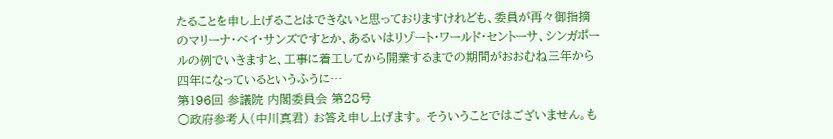たることを申し上げることはできないと思っておりますけれども、委員が再々御指摘のマリーナ・ベイ・サンズですとか、あるいはリゾート・ワールド・セントーサ、シンガポールの例でいきますと、工事に着工してから開業するまでの期間がおおむね三年から四年になっているというふうに…
第196回 参議院 内閣委員会 第28号
○政府参考人(中川真君) お答え申し上げます。 そういうことではございません。も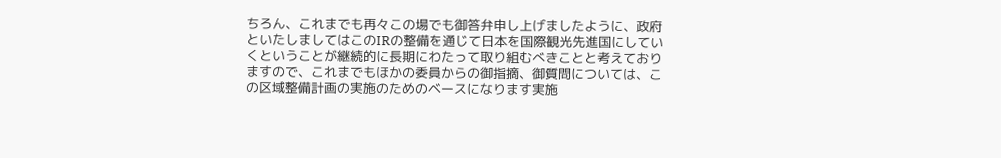ちろん、これまでも再々この場でも御答弁申し上げましたように、政府といたしましてはこのIRの整備を通じて日本を国際観光先進国にしていくということが継続的に長期にわたって取り組むべきことと考えておりますので、これまでもほかの委員からの御指摘、御質問については、この区域整備計画の実施のためのベースになります実施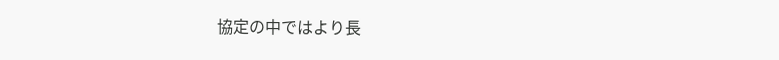協定の中ではより長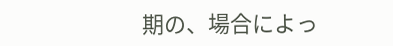期の、場合によっ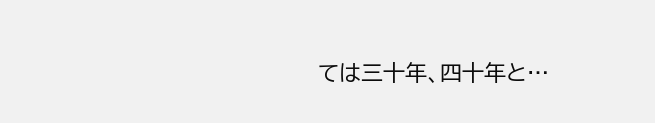ては三十年、四十年と…